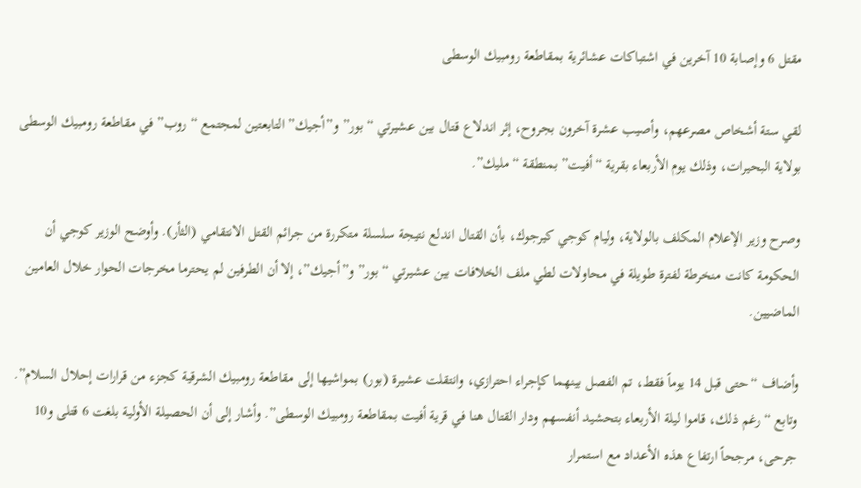مقتل 6 وإصابة 10 آخرين في اشتباكات عشائرية بمقاطعة رومبيك الوسطى

لقي ستة أشخاص مصرعهم، وأصيب عشرة آخرون بجروح، إثر اندلاع قتال بين عشيرتي “بور” و”أجيك” التابعتين لمجتمع “روب” في مقاطعة رومبيك الوسطى بولاية البحيرات، وذلك يوم الأربعاء بقرية “أفيت” بمنطقة “مليك”.

وصرح وزير الإعلام المكلف بالولاية، وليام كوجي كيرجوك، بأن القتال اندلع نتيجة سلسلة متكررة من جرائم القتل الانتقامي (الثأر). وأوضح الوزير كوجي أن الحكومة كانت منخرطة لفترة طويلة في محاولات لطي ملف الخلافات بين عشيرتي “بور” و”أجيك”، إلا أن الطرفين لم يحترما مخرجات الحوار خلال العامين الماضيين.

وأضاف “حتى قبل 14 يوماً فقط، تم الفصل بينهما كإجراء احترازي، وانتقلت عشيرة (بور) بمواشيها إلى مقاطعة رومبيك الشرقية كجزء من قرارات إحلال السلام”. وتابع “رغم ذلك، قاموا ليلة الأربعاء بتحشيد أنفسهم ودار القتال هنا في قرية أفيت بمقاطعة رومبيك الوسطى”. وأشار إلى أن الحصيلة الأولية بلغت 6 قتلى و10 جرحى، مرجحاً ارتفاع هذه الأعداد مع استمرار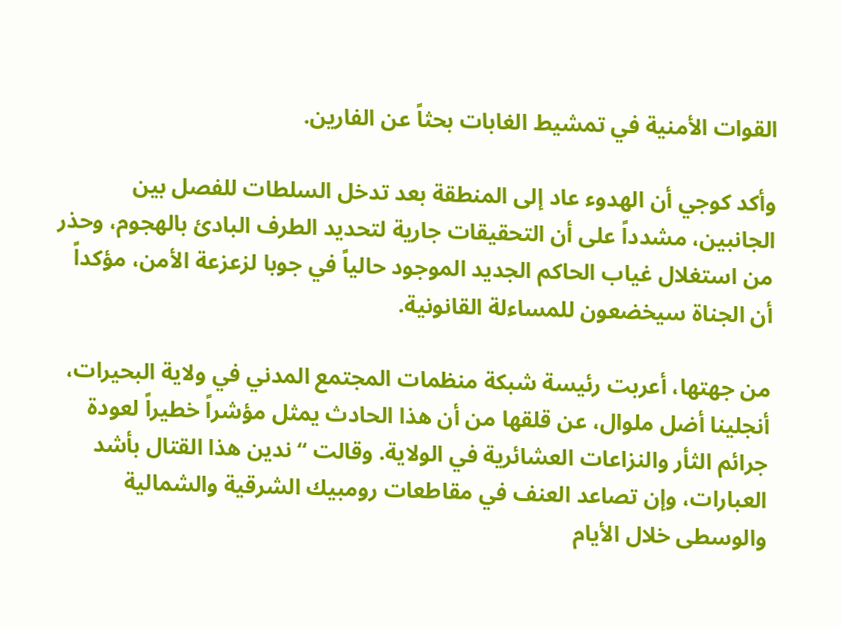القوات الأمنية في تمشيط الغابات بحثاً عن الفارين.

وأكد كوجي أن الهدوء عاد إلى المنطقة بعد تدخل السلطات للفصل بين الجانبين، مشدداً على أن التحقيقات جارية لتحديد الطرف البادئ بالهجوم، وحذر من استغلال غياب الحاكم الجديد الموجود حالياً في جوبا لزعزعة الأمن، مؤكداً أن الجناة سيخضعون للمساءلة القانونية.

من جهتها، أعربت رئيسة شبكة منظمات المجتمع المدني في ولاية البحيرات، أنجلينا أضل ملوال، عن قلقها من أن هذا الحادث يمثل مؤشراً خطيراً لعودة جرائم الثأر والنزاعات العشائرية في الولاية. وقالت “ندين هذا القتال بأشد العبارات، وإن تصاعد العنف في مقاطعات رومبيك الشرقية والشمالية والوسطى خلال الأيام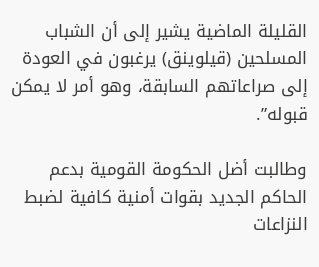القليلة الماضية يشير إلى أن الشباب المسلحين (قيلوينق) يرغبون في العودة إلى صراعاتهم السابقة، وهو أمر لا يمكن قبوله”.

وطالبت أضل الحكومة القومية بدعم الحاكم الجديد بقوات أمنية كافية لضبط النزاعات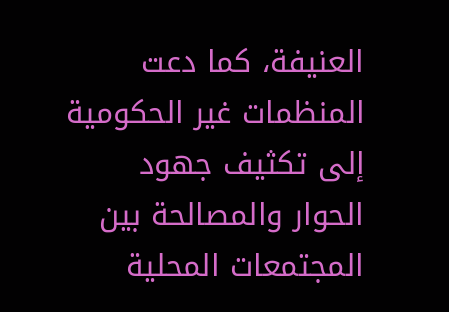العنيفة، كما دعت المنظمات غير الحكومية إلى تكثيف جهود الحوار والمصالحة بين المجتمعات المحلية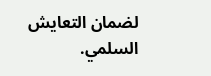لضمان التعايش السلمي.